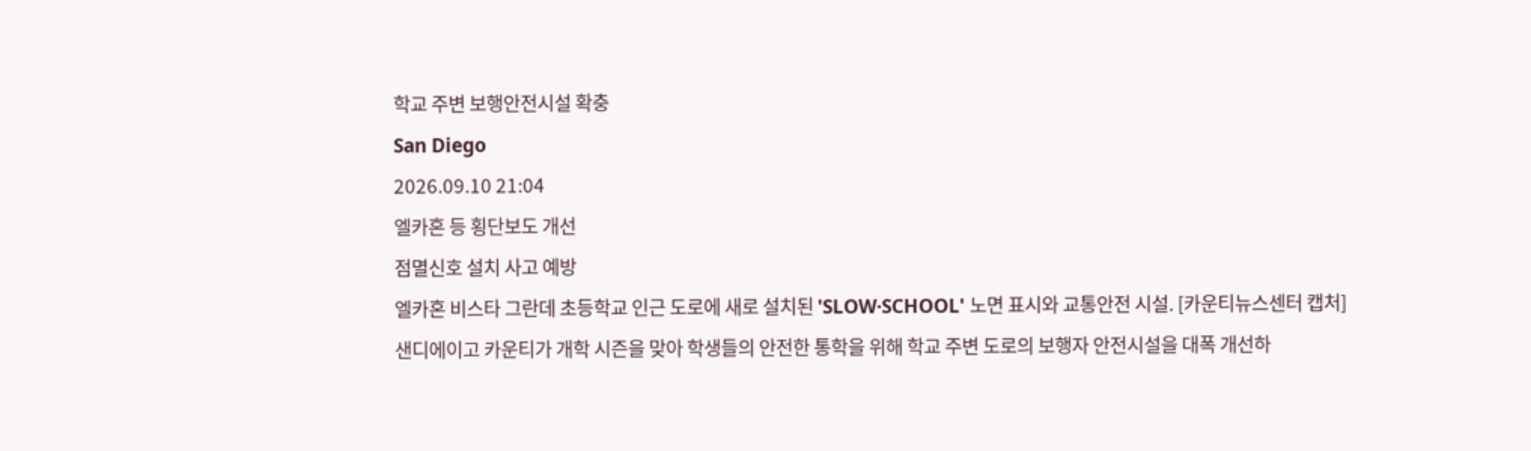학교 주변 보행안전시설 확충
San Diego
2026.09.10 21:04
엘카혼 등 횡단보도 개선
점멸신호 설치 사고 예방
엘카혼 비스타 그란데 초등학교 인근 도로에 새로 설치된 'SLOW·SCHOOL' 노면 표시와 교통안전 시설. [카운티뉴스센터 캡처]
샌디에이고 카운티가 개학 시즌을 맞아 학생들의 안전한 통학을 위해 학교 주변 도로의 보행자 안전시설을 대폭 개선하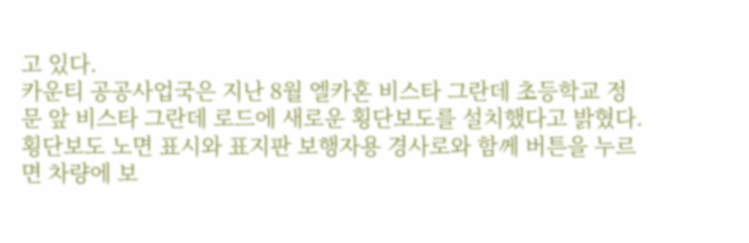고 있다.
카운티 공공사업국은 지난 8월 엘카혼 비스타 그란데 초등학교 정문 앞 비스타 그란데 로드에 새로운 횡단보도를 설치했다고 밝혔다.
횡단보도 노면 표시와 표지판 보행자용 경사로와 함께 버튼을 누르면 차량에 보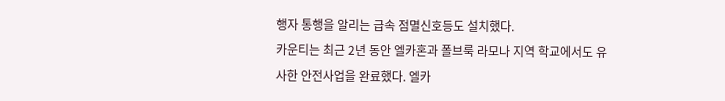행자 통행을 알리는 급속 점멸신호등도 설치했다.
카운티는 최근 2년 동안 엘카혼과 폴브룩 라모나 지역 학교에서도 유사한 안전사업을 완료했다. 엘카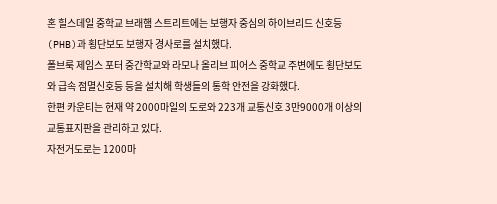혼 힐스데일 중학교 브래햄 스트리트에는 보행자 중심의 하이브리드 신호등(PHB)과 횡단보도 보행자 경사로를 설치했다.
폴브룩 제임스 포터 중간학교와 라모나 올리브 피어스 중학교 주변에도 횡단보도와 급속 점멸신호등 등을 설치해 학생들의 통학 안전을 강화했다.
한편 카운티는 현재 약 2000마일의 도로와 223개 교통신호 3만9000개 이상의 교통표지판을 관리하고 있다.
자전거도로는 1200마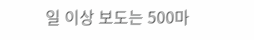일 이상 보도는 500마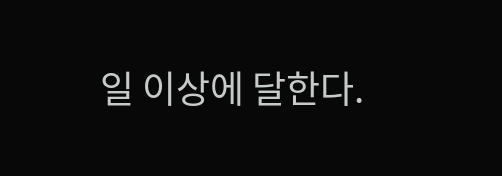일 이상에 달한다.